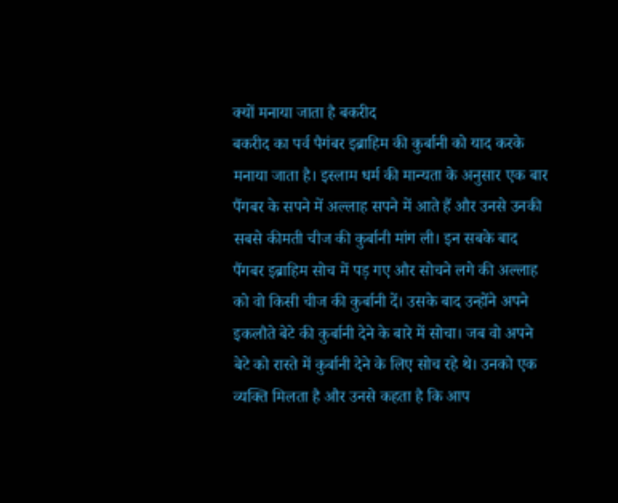क्यों मनाया जाता है बकरीद
बकरीद का पर्व पैगंबर इब्राहिम की कुर्बानी को याद करके मनाया जाता है। इस्लाम धर्म की मान्यता के अनुसार एक बार पैंगबर के सपने में अल्लाह सपने में आते हैं और उनसे उनकी सबसे कीमती चीज की कुर्बानी मांग ली। इन सबके बाद पैंगबर इब्राहिम सोच में पड़ गए और सोचने लगे की अल्लाह को वो किसी चीज की कुर्बानी दें। उसके बाद उन्होंने अपने इकलौते बेटे की कुर्बानी देने के बारे में सोचा। जब वो अपने बेटे को रास्ते में कुर्बानी देने के लिए सोच रहे थे। उनको एक व्यक्ति मिलता है और उनसे कहता है कि आप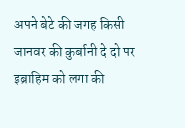अपने बेटे की जगह किसी जानवर की कुर्बानी दे दो पर इब्राहिम को लगा की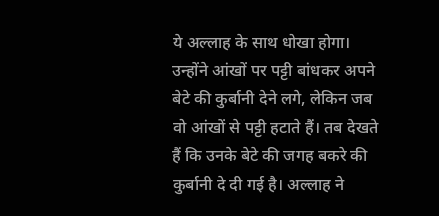ये अल्लाह के साथ धोखा होगा। उन्होंने आंखों पर पट्टी बांधकर अपने बेटे की कुर्बानी देने लगे, लेकिन जब वो आंखों से पट्टी हटाते हैं। तब देखते हैं कि उनके बेटे की जगह बकरे की कुर्बानी दे दी गई है। अल्लाह ने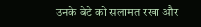उनके बेटे को सलामत रखा और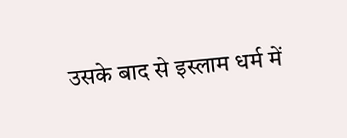उसके बाद से इस्लाम धर्म में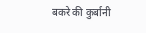बकरे की कुर्बानी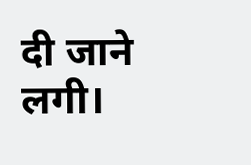दी जाने लगी।